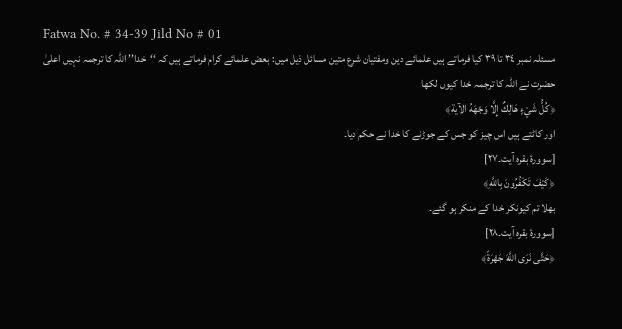Fatwa No. # 34-39 Jild No # 01
مسئلہ نمبر ٣٤ تا ٣٩ کیا فرماتے ہیں علمائے دین ومفتیان شرع متین مسائل ذیل میں: بعض علمائے کرام فرماتے ہیں کہ ‘‘خدا’’ اللہ کا ترجمہ نہیں اعلیٰ حضرت نے اللہ کا ترجمہ خدا کیوں لکھا
﴿كُلُّ شَيْءٍ هَالِكٌ إِلَّا وَجْهَهُ الآية﴾
اور کاٹتے ہیں اس چیز کو جس کے جوڑنے کا خدا نے حکم دیا۔
[سوورۂ بقرہ آیت۔۲۷]
﴿كَيْفَ تَكْفُرُونَ بِاللَّهِ﴾
بھلا تم کیونکر خدا کے منکر ہو گئے۔
[سوورۂ بقرہ آیت۔۲۸]
﴿حَتَّى نَرَى اللَّهَ جَهْرَةً﴾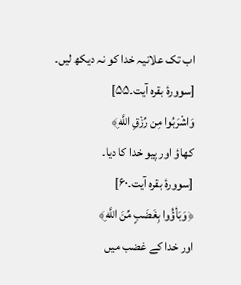اب تک علانیہ خدا کو نہ دیکھ لیں۔
[سوورۂ بقرہ آیت۔۵۵]
وَاشْرَبُوا مِن رِّزْقِ اللَّهِ﴾
کھاؤ اور پیو خدا کا دیا۔
[سوورۂ بقرہ آیت۔۶۰]
﴿وَبَأؤُوا بِغَضَبٍ مِّنَ اللَّهِ﴾
اور خدا کے غضب میں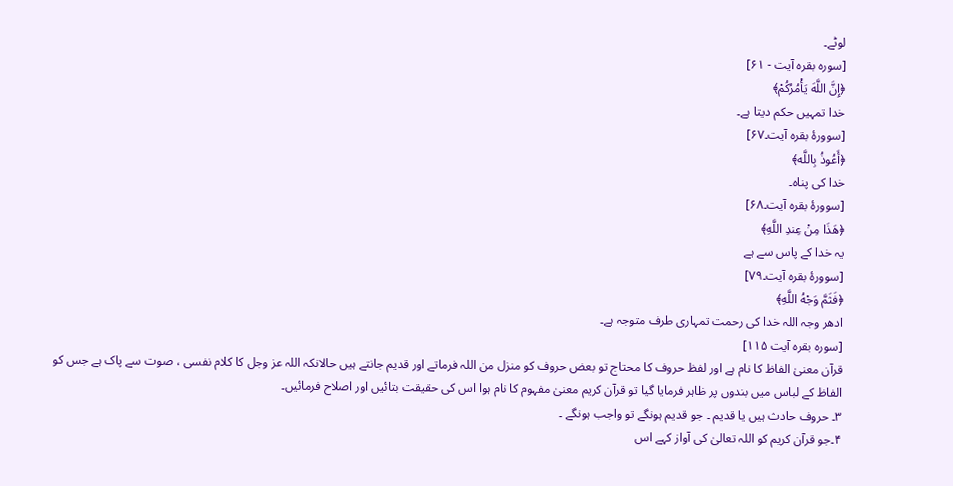لوٹے۔
[سوره بقره آیت - ۶۱]
﴿إِنَّ اللَّهَ يَأْمُرُكُمْ﴾
خدا تمہیں حکم دیتا ہے۔
[سوورۂ بقرہ آیت۔۶۷]
﴿أَعُوذُ بِاللَّه﴾
خدا کی پناہ۔
[سوورۂ بقرہ آیت۔۶۸]
﴿هَذَا مِنْ عِندِ اللَّهِ﴾
یہ خدا کے پاس سے ہے
[سوورۂ بقرہ آیت۔۷۹]
﴿فَثَمَّ وَجْهُ اللَّهِ﴾
ادھر وجہ اللہ خدا کی رحمت تمہاری طرف متوجہ ہے۔
[سوره بقره آیت ۱۱۵]
قرآن معنیٰ الفاظ کا نام ہے اور لفظ حروف کا محتاج تو بعض حروف کو منزل من اللہ فرماتے اور قدیم جانتے ہیں حالانکہ اللہ عز وجل کا کلام نفسی ، صوت سے پاک ہے جس کو الفاظ کے لباس میں بندوں پر ظاہر فرمایا گیا تو قرآن کریم معنیٰ مفہوم کا نام ہوا اس کی حقیقت بتائیں اور اصلاح فرمائیں۔
۳۔ حروف حادث ہیں یا قدیم ۔ جو قدیم ہونگے تو واجب ہونگے ۔
۴۔جو قرآن کریم کو اللہ تعالیٰ کی آواز کہے اس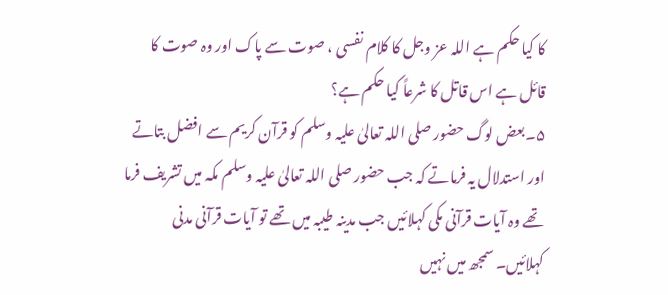کا کیا حکم ہے اللہ عز وجل کا کلام نفسی ، صوت سے پاک اور وہ صوت کا قائل ہے اس قاتل کا شرعاً کیا حکم ہے؟
۵۔بعض لوگ حضور صلی اللہ تعالیٰ علیہ وسلم کو قرآن کریم سے افضل بتاتے اور استدلال یہ فرماتے کہ جب حضور صلی اللہ تعالیٰ علیہ وسلم مکہ میں تشریف فرما تھے وہ آیات قرآنی مکی کہلائیں جب مدینہ طیبہ میں تھے تو آیات قرآنی مدنی کہلائیں۔ سمجھ میں نہیں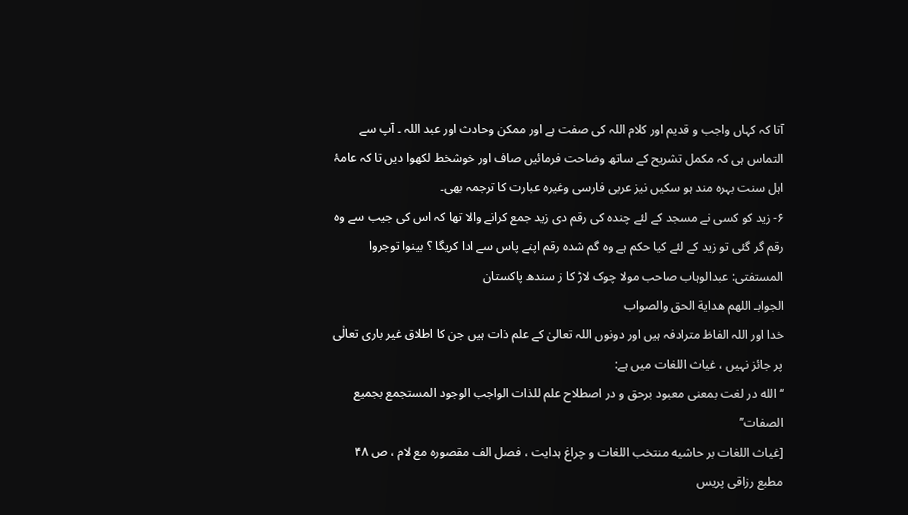آتا کہ کہاں واجب و قدیم اور کلام اللہ کی صفت ہے اور ممکن وحادث اور عبد اللہ ۔ آپ سے التماس ہی کہ مکمل تشریح کے ساتھ وضاحت فرمائیں صاف اور خوشخط لکھوا دیں تا کہ عامۂ اہل سنت بہرہ مند ہو سکیں نیز عربی فارسی وغیرہ عبارت کا ترجمہ بھی۔
۶- زید کو کسی نے مسجد کے لئے چندہ کی رقم دی زید جمع کرانے والا تھا کہ اس کی جیب سے وہ رقم گر گئی تو زید کے لئے کیا حکم ہے وہ گم شدہ رقم اپنے پاس سے ادا کریگا ؟ بینوا توجروا
المستفتی: عبدالوہاب صاحب مولا چوک لاڑ کا ز سندھ پاکستان
الجوابـ اللهم هداية الحق والصواب
خدا اور اللہ الفاظ مترادفہ ہیں اور دونوں اللہ تعالیٰ کے علم ذات ہیں جن کا اطلاق غیر باری تعالٰی پر جائز نہیں ، غیاث اللغات میں ہے:
‘‘الله در لغت بمعنی معبود برحق و در اصطلاح علم للذات الواجب الوجود المستجمع بجميع الصفات’’
[غیاث اللغات بر حاشیه منتخب اللغات و چراغ ہدایت ، فصل الف مقصوره مع لام ، ص ۴۸ مطبع رزاقی پریس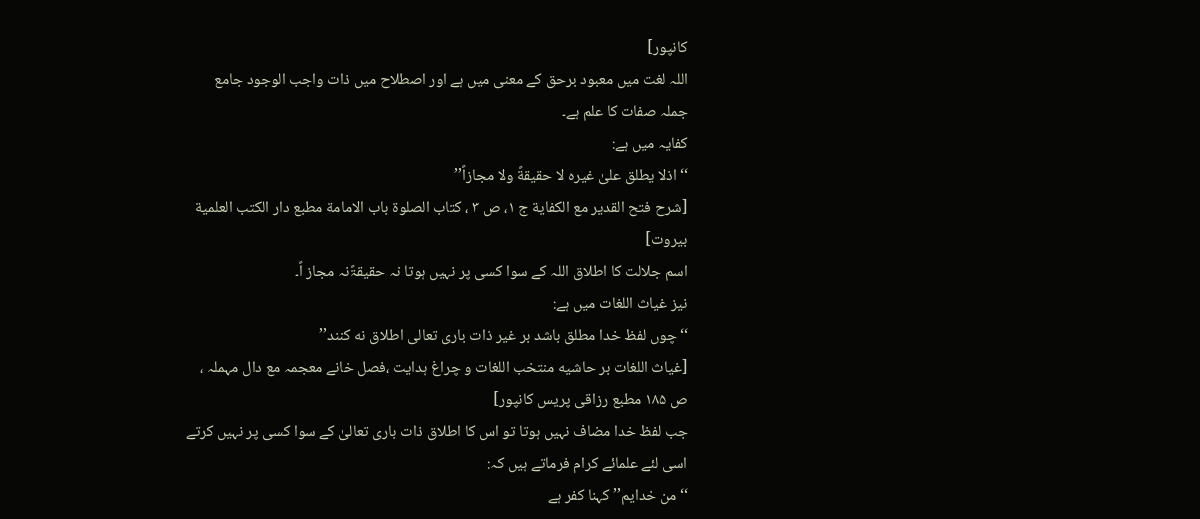کانپور]
اللہ لغت میں معبود برحق کے معنی میں ہے اور اصطلاح میں ذات واجب الوجود جامع جملہ صفات کا علم ہے۔
کفایہ میں ہے:
‘‘اذلا يطلق علىٰ غيره لا حقيقةً ولا مجازاً’’
[شرح فتح القدير مع الكفاية ج ۱، ص ۳ ، كتاب الصلوة باب الامامة مطبع دار الكتب العلمية بيروت]
اسم جلالت کا اطلاق اللہ کے سوا کسی پر نہیں ہوتا نہ حقیقۃًنہ مجاز اً۔
نیز غیاث اللغات میں ہے:
‘‘چوں لفظ خدا مطلق باشد بر غیر ذات باری تعالی اطلاق نه کنند’’
[غیاث اللغات بر حاشیه منتخب اللغات و چراغ ہدایت ،فصل خانے معجمہ مع دال مہملہ ، ص ۱۸۵ مطبع رزاقی پریس کانپور]
جب لفظ خدا مضاف نہیں ہوتا تو اس کا اطلاق ذات باری تعالیٰ کے سوا کسی پر نہیں کرتے اسی لئے علمائے کرام فرماتے ہیں کہ:
‘‘من خدایم’’ کہنا کفر ہے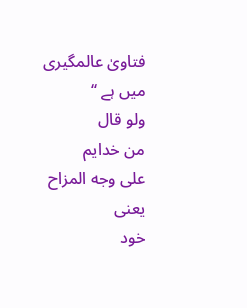فتاویٰ عالمگیری میں ہے ‘‘
ولو قال
من خدايم
على وجه المزاح یعنی
خود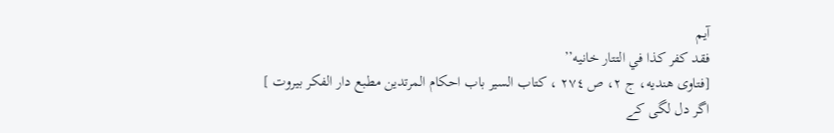آیم
فقد كفر كذا في التتار خانيه’’
[فتاوی هندیه، ج ۲، ص ٢٧٤ ، كتاب السير باب احكام المرتدين مطبع دار الفکر بيروت ]
اگر دل لگی کے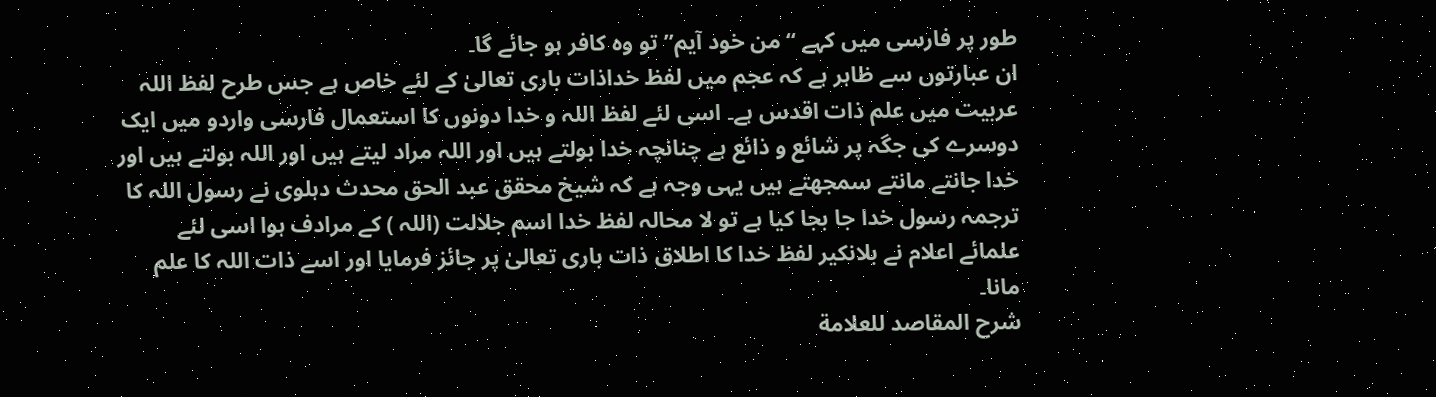طور پر فارسی میں کہے ‘‘من خود آیم’’ تو وہ کافر ہو جائے گا۔
ان عبارتوں سے ظاہر ہے کہ عجم میں لفظ خداذات باری تعالیٰ کے لئے خاص ہے جس طرح لفظ اللہ عربیت میں علم ذات اقدس ہے۔ اسی لئے لفظ اللہ و خدا دونوں کا استعمال فارسی واردو میں ایک دوسرے کی جگہ پر شائع و ذائع ہے چنانچہ خدا بولتے ہیں اور اللہ مراد لیتے ہیں اور اللہ بولتے ہیں اور خدا جانتے مانتے سمجھتے ہیں یہی وجہ ہے کہ شیخ محقق عبد الحق محدث دہلوی نے رسول اللہ کا ترجمہ رسول خدا جا بجا کیا ہے تو لا محالہ لفظ خدا اسم جلالت (اللہ ) کے مرادف ہوا اسی لئے علمائے اعلام نے بلانکیر لفظ خدا کا اطلاق ذات باری تعالیٰ پر جائز فرمایا اور اسے ذات اللہ کا علم مانا۔
شرح المقاصد للعلامة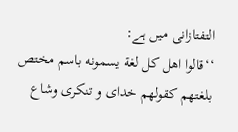التفتازانی میں ہے:
‘‘قالوا اهل كل لغة يسمونه باسم مختص بلغتهم كقولهم خداى و تنكرى وشاع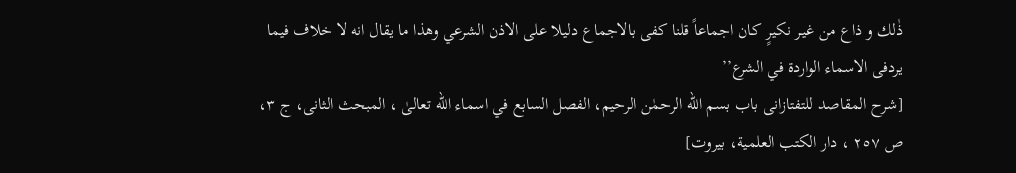ذٰلك و ذاع من غيـر نکیرٍ كـان اجماعاً قلنا كفى بالاجماع دليلا على الاذن الشرعي وهذا ما يقال انه لا خلاف فيما يردفى الاسماء الواردة في الشرع’’
[شرح المقاصد للتفتازانی باب بسم الله الرحمٰن الرحيم، الفصل السابع في اسماء الله تعالىٰ ، المبحث الثانى، ج ۳، ص ٢٥٧ ، دار الكتب العلمية، بيروت]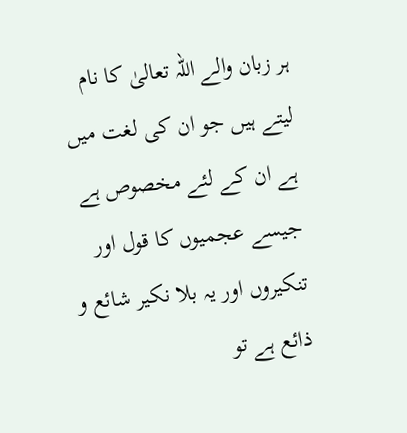ہر زبان والے اللہ تعالیٰ کا نام لیتے ہیں جو ان کی لغت میں ہے ان کے لئے مخصوص ہے جیسے عجمیوں کا قول اور تنکیروں اور یہ بلا نکیر شائع و ذائع ہے تو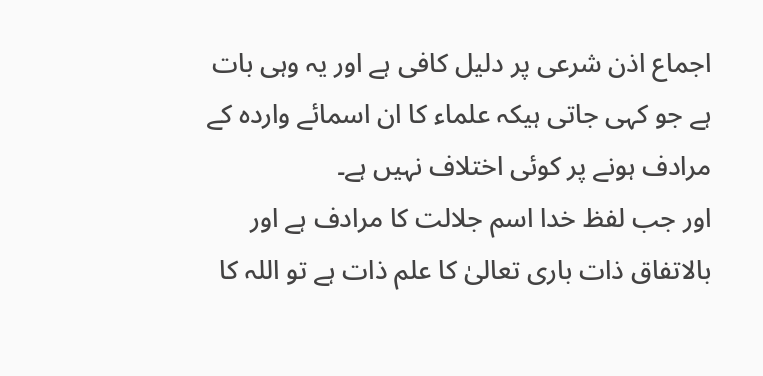اجماع اذن شرعی پر دلیل کافی ہے اور یہ وہی بات ہے جو کہی جاتی ہیکہ علماء کا ان اسمائے واردہ کے مرادف ہونے پر کوئی اختلاف نہیں ہے۔
اور جب لفظ خدا اسم جلالت کا مرادف ہے اور بالاتفاق ذات باری تعالیٰ کا علم ذات ہے تو اللہ کا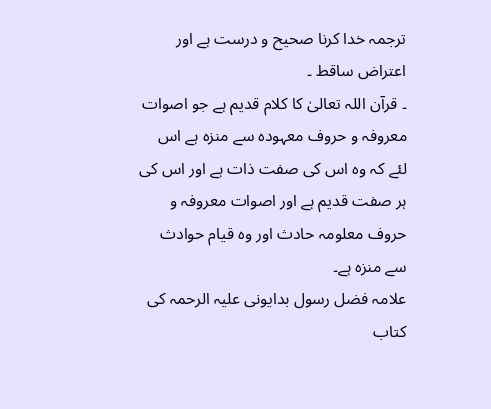ترجمہ خدا کرنا صحیح و درست ہے اور اعتراض ساقط ۔
۔ قرآن اللہ تعالیٰ کا کلام قدیم ہے جو اصوات معروفہ و حروف معہودہ سے منزہ ہے اس لئے کہ وہ اس کی صفت ذات ہے اور اس کی ہر صفت قدیم ہے اور اصوات معروفہ و حروف معلومہ حادث اور وہ قیام حوادث سے منزہ ہے۔
علامہ فضل رسول بدایونی علیہ الرحمہ کی کتاب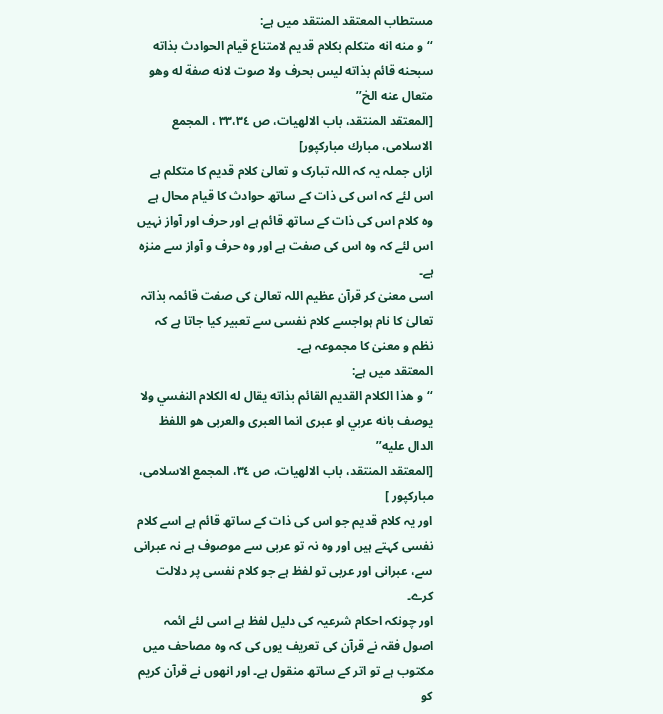مستطاب المعتقد المنتقد میں ہے:
‘‘و منه انه متكلم بكلام قديم لامتناع قيام الحوادث بذاته سبحنه قائم بذاته ليس بحرف ولا صوت لانه صفة له وهو متعال عنه الخ’’
[المعتقد المنتقد، باب الالهيات، ص ٣۳،٣٤ ، المجمع الاسلامی، مبارك مبارکپور]
ازاں جملہ یہ کہ اللہ تبارک و تعالیٰ کلام قدیم کا متکلم ہے اس لئے کہ اس کی ذات کے ساتھ حوادث کا قیام محال ہے وہ کلام اس کی ذات کے ساتھ قائم ہے اور حرف اور آواز نہیں اس لئے کہ وہ اس کی صفت ہے اور وہ حرف و آواز سے منزہ ہے۔
اسی معنیٰ کر قرآن عظیم اللہ تعالیٰ کی صفت قائمہ بذاتہ تعالیٰ کا نام ہواجسے کلام نفسی سے تعبیر کیا جاتا ہے کہ نظم و معنیٰ کا مجموعہ ہے۔
المعتقد میں ہے:
‘‘و هذا الكلام القديم القائم بذاته يقال له الكلام النفسي ولا يوصف بانه عربي او عبرى انما العبرى والعربى هو اللفظ الدال عليه’’
[المعتقد المنتقد، باب الالهيات، ص ٣٤، المجمع الاسلامی، مبارکپور ]
اور یہ کلام قدیم جو اس کی ذات کے ساتھ قائم ہے اسے کلام نفسی کہتے ہیں اور وہ نہ تو عربی سے موصوف ہے نہ عبرانی سے، عبرانی اور عربی تو لفظ ہے جو کلام نفسی پر دلالت کرے۔
اور چونکہ احکام شرعیہ کی دلیل لفظ ہے اسی لئے ائمہ اصول فقہ نے قرآن کی تعریف یوں کی کہ وہ مصاحف میں مکتوب ہے تو اتر کے ساتھ منقول ہے۔ اور انھوں نے قرآن کریم کو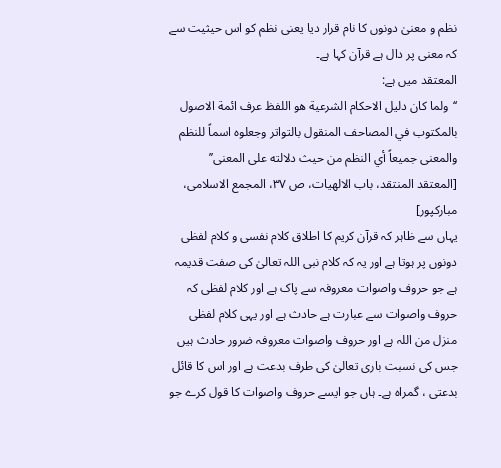نظم و معنیٰ دونوں کا نام قرار دیا یعنی نظم کو اس حیثیت سے کہ معنی پر دال ہے قرآن کہا ہے۔
المعتقد میں ہے:
‘‘ولما كان دليل الاحكام الشرعية هو اللفظ عرف ائمة الاصول بالمكتوب في المصاحف المنقول بالتواتر وجعلوه اسماً للنظم والمعنى جميعاً أي النظم من حيث دلالته على المعنى’’
[المعتقد المنتقد، باب الالهيات، ص ۳۷، المجمع الاسلامی، مبارکپور]
یہاں سے ظاہر کہ قرآن کریم کا اطلاق کلام نفسی و کلام لفظی دونوں پر ہوتا ہے اور یہ کہ کلام نبی اللہ تعالیٰ کی صفت قدیمہ ہے جو حروف واصوات معروفہ سے پاک ہے اور کلام لفظی کہ حروف واصوات سے عبارت ہے حادث ہے اور یہی کلام لفظی منزل من اللہ ہے اور حروف واصوات معروفہ ضرور حادث ہیں جس کی نسبت باری تعالیٰ کی طرف بدعت ہے اور اس کا قائل بدعتی ، گمراہ ہے۔ ہاں جو ایسے حروف واصوات کا قول کرے جو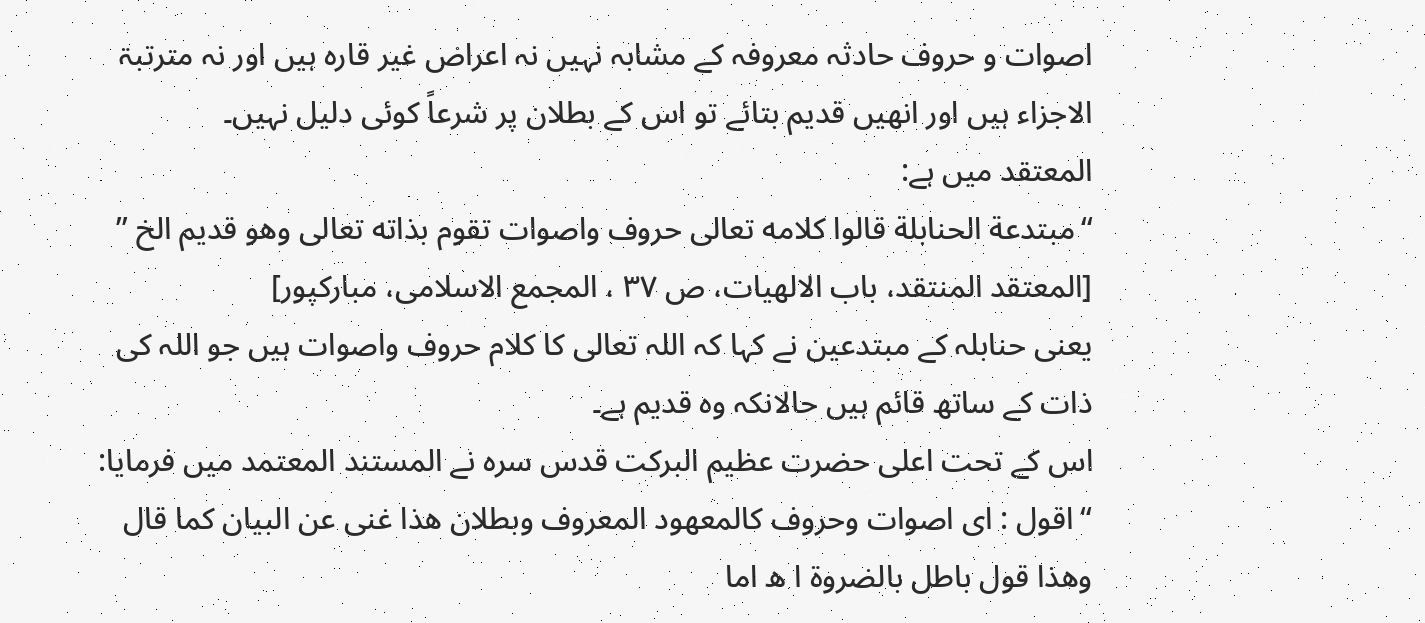اصوات و حروف حادثہ معروفہ کے مشابہ نہیں نہ اعراض غیر قارہ ہیں اور نہ مترتبۃ الاجزاء ہیں اور انھیں قدیم بتائے تو اس کے بطلان پر شرعاً کوئی دلیل نہیں۔
المعتقد میں ہے:
‘‘مبتدعة الحنابلة قالوا كلامه تعالى حروف واصوات تقوم بذاته تعالى وهو قديم الخ ’’
[المعتقد المنتقد، باب الالهيات، ص ۳۷ ، المجمع الاسلامی، مبارکپور]
یعنی حنابلہ کے مبتدعین نے کہا کہ اللہ تعالی کا کلام حروف واصوات ہیں جو اللہ کی ذات کے ساتھ قائم ہیں حالانکہ وہ قدیم ہے۔
اس کے تحت اعلی حضرت عظیم البرکت قدس سرہ نے المستند المعتمد میں فرمایا:
‘‘اقول : ای اصوات وحروف كالمعهود المعروف وبطلان هذا غنى عن البيان كما قال وهذا قول باطل بالضروة ا ھ اما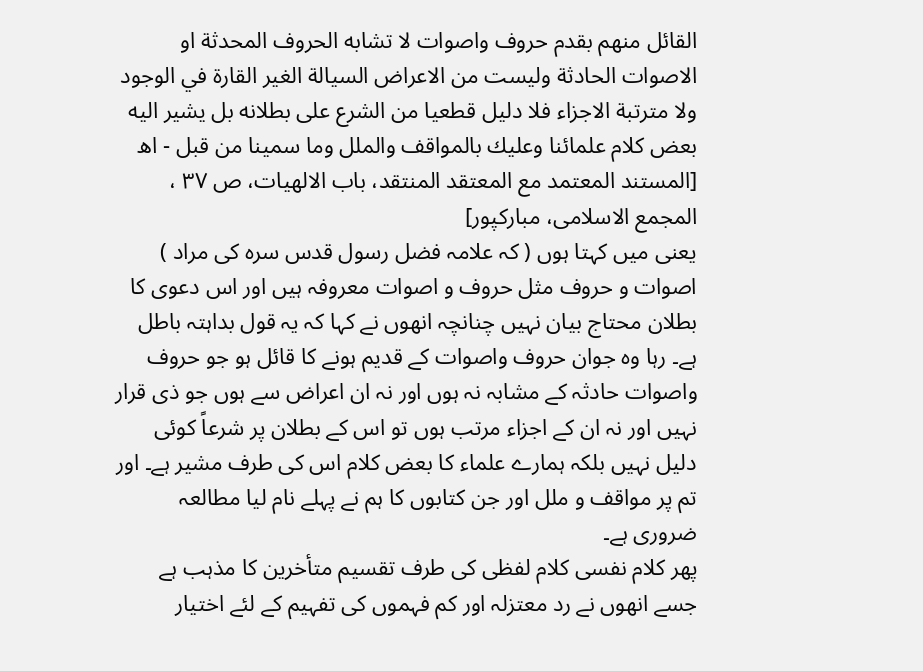القائل منهم بقدم حروف واصوات لا تشابه الحروف المحدثة او الاصوات الحادثة وليست من الاعراض السيالة الغير القارة في الوجود ولا مترتبة الاجزاء فلا دليل قطعيا من الشرع على بطلانه بل يشير اليه بعض كلام علمائنا وعليك بالمواقف والملل وما سمينا من قبل - اھ
[المستند المعتمد مع المعتقد المنتقد، باب الالهيات، ص ۳۷ ، المجمع الاسلامی، مبارکپور]
یعنی میں کہتا ہوں ( کہ علامہ فضل رسول قدس سرہ کی مراد ) اصوات و حروف مثل حروف و اصوات معروفہ ہیں اور اس دعوی کا بطلان محتاج بیان نہیں چنانچہ انھوں نے کہا کہ یہ قول بداہتہ باطل ہے۔ رہا وہ جوان حروف واصوات کے قدیم ہونے کا قائل ہو جو حروف واصوات حادثہ کے مشابہ نہ ہوں اور نہ ان اعراض سے ہوں جو ذی قرار نہیں اور نہ ان کے اجزاء مرتب ہوں تو اس کے بطلان پر شرعاً کوئی دلیل نہیں بلکہ ہمارے علماء کا بعض کلام اس کی طرف مشیر ہے۔ اور تم پر مواقف و ملل اور جن کتابوں کا ہم نے پہلے نام لیا مطالعہ ضروری ہے۔
پھر کلام نفسی کلام لفظی کی طرف تقسیم متأخرین کا مذہب ہے جسے انھوں نے رد معتزلہ اور کم فہموں کی تفہیم کے لئے اختیار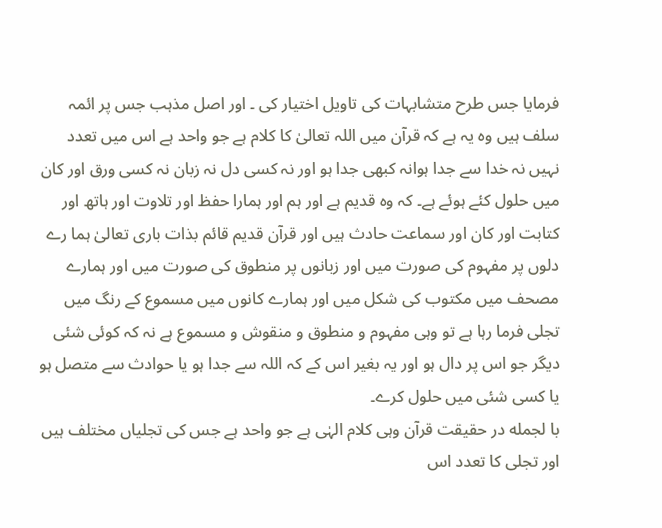فرمایا جس طرح متشابہات کی تاویل اختیار کی ۔ اور اصل مذہب جس پر ائمہ سلف ہیں وہ یہ ہے کہ قرآن میں اللہ تعالیٰ کا کلام ہے جو واحد ہے اس میں تعدد نہیں نہ خدا سے جدا ہوانہ کبھی جدا ہو اور نہ کسی دل نہ زبان نہ کسی ورق اور کان میں حلول کئے ہوئے ہے۔ کہ وہ قدیم ہے اور ہم اور ہمارا حفظ اور تلاوت اور ہاتھ اور کتابت اور کان اور سماعت حادث ہیں اور قرآن قدیم قائم بذات باری تعالیٰ ہما رے دلوں پر مفہوم کی صورت میں اور زبانوں پر منطوق کی صورت میں اور ہمارے مصحف میں مکتوب کی شکل میں اور ہمارے کانوں میں مسموع کے رنگ میں تجلی فرما رہا ہے تو وہی مفہوم و منطوق و منقوش و مسموع ہے نہ کہ کوئی شئی دیگر جو اس پر دال ہو اور یہ بغیر اس کے کہ اللہ سے جدا ہو یا حوادث سے متصل ہو یا کسی شئی میں حلول کرے۔
با لجمله در حقیقت قرآن وہی کلام الہٰی ہے جو واحد ہے جس کی تجلیاں مختلف ہیں اور تجلی کا تعدد اس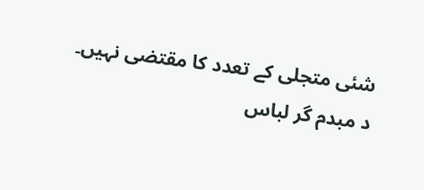شئی متجلی کے تعدد کا مقتضی نہیں۔
د مبدم گر لباس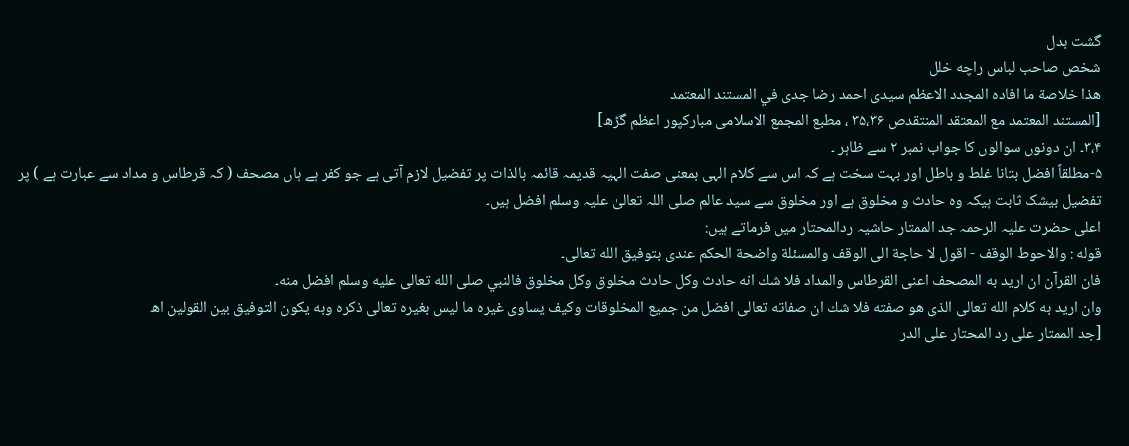گشت بدل
شخص صاحب لباس راچه خلل
هذا خلاصة ما افاده المجدد الاعظم سیدی احمد رضا جدى في المستند المعتمد
[المستند المعتمد مع المعتقد المنتقدص ٣۵،٣۶ ، مطبع المجمع الاسلامی مبارکپور اعظم گڑھ]
۳،۴۔ ان دونوں سوالوں کا جواب نمبر ۲ سے ظاہر ۔
۵-مطلقاً افضل بتانا غلط و باطل اور بہت سخت ہے کہ اس سے کلام الہی بمعنی صفت الہیہ قدیمہ قائمہ بالذات پر تفضیل لازم آتی ہے جو کفر ہے ہاں مصحف ( کہ قرطاس و مداد سے عبارت ہے ) پر تفضیل بیشک ثابت ہیکہ وہ حادث و مخلوق ہے اور مخلوق سے سید عالم صلی اللہ تعالیٰ علیہ وسلم افضل ہیں۔
اعلی حضرت علیہ الرحمہ جد الممتار حاشیہ ردالمحتار میں فرماتے ہیں:
قوله : والاحوط الوقف - اقول لا حاجة الى الوقف والمسئلة واضحة الحكم عندى بتوفيق الله تعالى۔
فان القرآن ان اريد به المصحف اعنى القرطاس والمداد فلا شك انه حادث وكل حادث مخلوق وكل مخلوق فالنبي صلى الله تعالى عليه وسلم افضل منه۔
وان ارید به کلام الله تعالى الذى هو صفته فلا شك ان صفاته تعالى افضل من جميع المخلوقات وكيف يساوى غيره ما ليس بغيره تعالى ذكره وبه يكون التوفيق بين القولين اھ
[جد الممتار على رد المحتار على الدر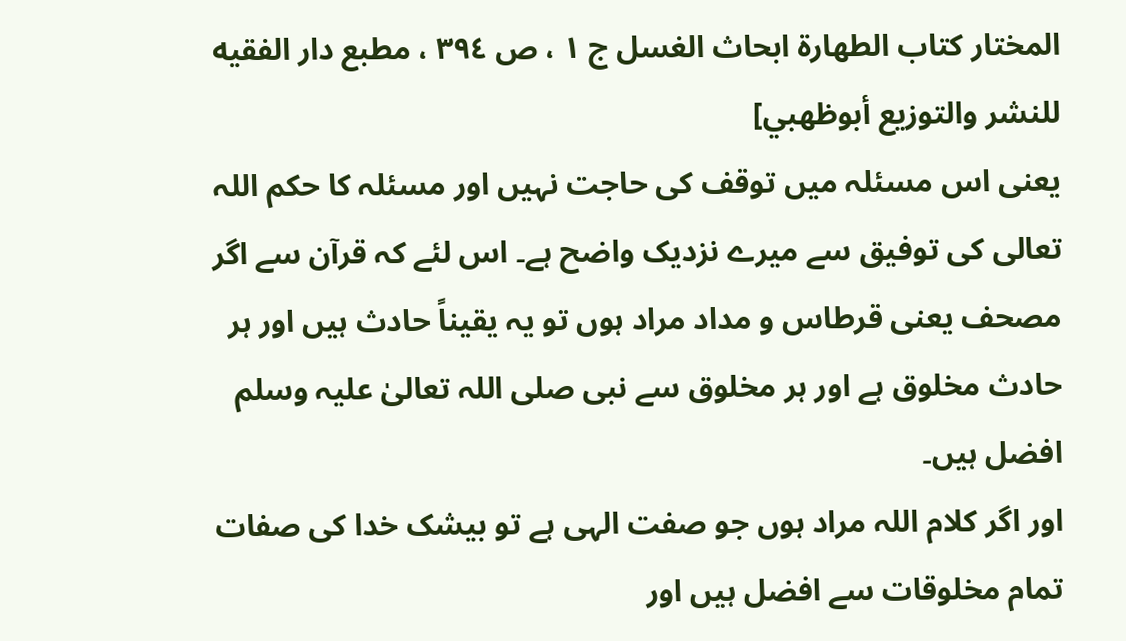المختار كتاب الطهارة ابحاث الغسل ج ١ ، ص ٣٩٤ ، مطبع دار الفقيه للنشر والتوزيع أبوظهبي]
یعنی اس مسئلہ میں توقف کی حاجت نہیں اور مسئلہ کا حکم اللہ تعالی کی توفیق سے میرے نزدیک واضح ہے۔ اس لئے کہ قرآن سے اگر مصحف یعنی قرطاس و مداد مراد ہوں تو یہ یقیناً حادث ہیں اور ہر حادث مخلوق ہے اور ہر مخلوق سے نبی صلی اللہ تعالیٰ علیہ وسلم افضل ہیں۔
اور اگر کلام اللہ مراد ہوں جو صفت الہی ہے تو بیشک خدا کی صفات تمام مخلوقات سے افضل ہیں اور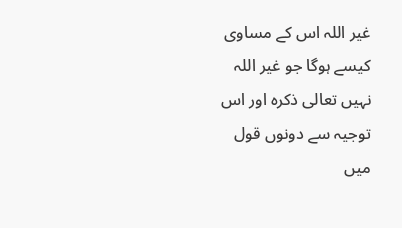غیر اللہ اس کے مساوی کیسے ہوگا جو غیر اللہ نہیں تعالی ذکرہ اور اس توجیہ سے دونوں قول میں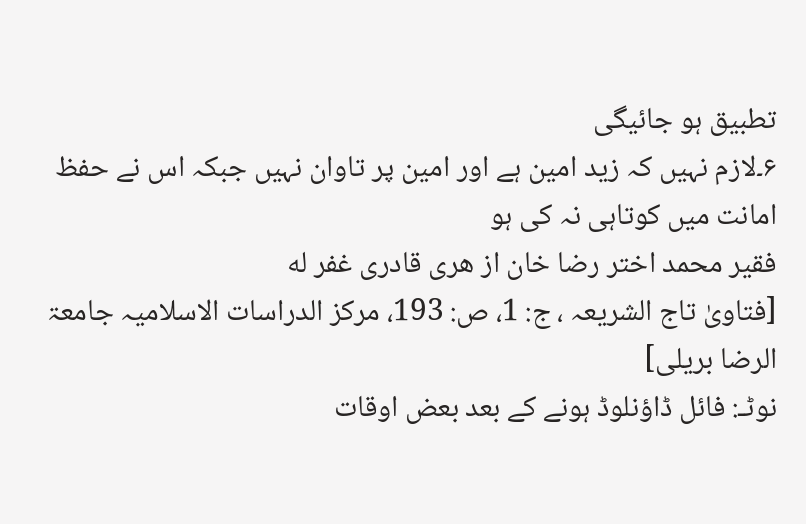تطبیق ہو جائیگی
۶۔لازم نہیں کہ زید امین ہے اور امین پر تاوان نہیں جبکہ اس نے حفظ امانت میں کوتاہی نہ کی ہو
فقیر محمد اختر رضا خان از هری قادری غفر له
[فتاویٰ تاج الشریعہ ، ج: 1، ص: 193، مرکز الدراسات الاسلامیہ جامعۃ الرضا بریلی]
نوٹـ: فائل ڈاؤنلوڈ ہونے کے بعد بعض اوقات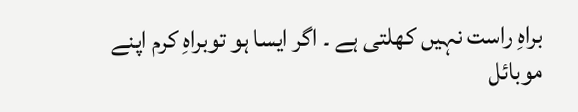براہِ راست نہیں کھلتی ہے ۔ اگر ایسا ہو توبراہِ کرم اپنے موبائل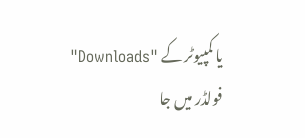یا کمپیوٹر کے "Downloads" فولڈر میں جا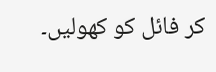کر فائل کو کھولیں۔